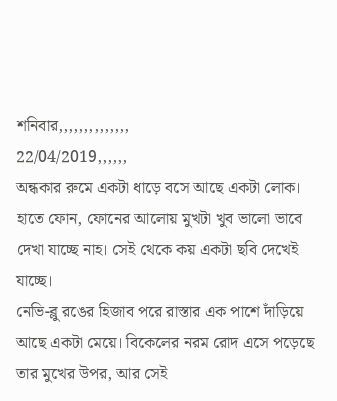শনিবার,,,,,,,,,,,,,,
22/04/2019,,,,,,
অন্ধকার রুমে একটা ধাড়ে বসে আছে একটা লোক। হাতে ফোন, ফোনের আলোয় মুখটা খুব ভালো ভাবে দেখা যাচ্ছে নাহ। সেই থেকে কয় একটা ছবি দেখেই যাচ্ছে।
নেভি-ব্লু রঙের হিজাব পরে রাস্তার এক পাশে দাঁড়িয়ে আছে একটা মেয়ে। বিকেলের নরম রোদ এসে পড়েছে তার মুখের উপর, আর সেই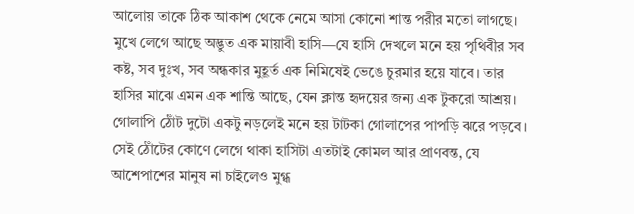আলোয় তাকে ঠিক আকাশ থেকে নেমে আসা কোনো শান্ত পরীর মতো লাগছে। মুখে লেগে আছে অদ্ভুত এক মায়াবী হাসি—যে হাসি দেখলে মনে হয় পৃথিবীর সব কষ্ট, সব দুঃখ, সব অন্ধকার মুহূর্ত এক নিমিষেই ভেঙে চুরমার হয়ে যাবে। তার হাসির মাঝে এমন এক শান্তি আছে, যেন ক্লান্ত হৃদয়ের জন্য এক টুকরো আশ্রয়।
গোলাপি ঠোঁট দুটো একটু নড়লেই মনে হয় টাটকা গোলাপের পাপড়ি ঝরে পড়বে। সেই ঠোঁটের কোণে লেগে থাকা হাসিটা এতটাই কোমল আর প্রাণবন্ত, যে আশেপাশের মানুষ না চাইলেও মুগ্ধ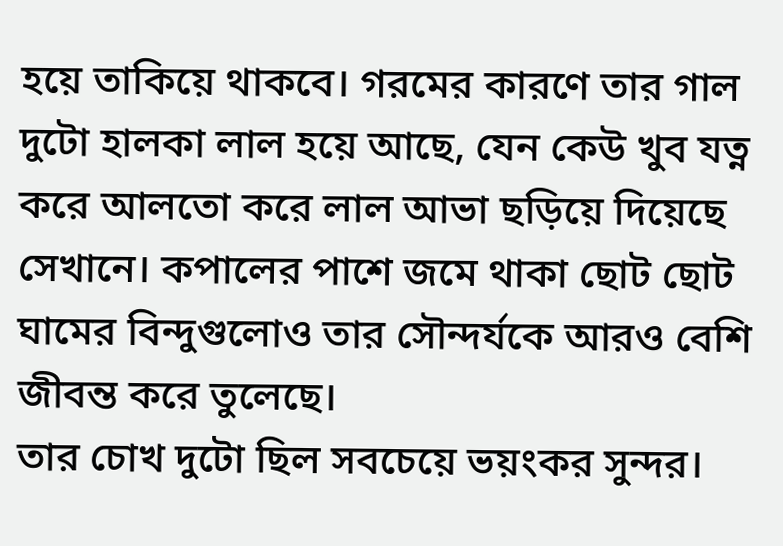হয়ে তাকিয়ে থাকবে। গরমের কারণে তার গাল দুটো হালকা লাল হয়ে আছে, যেন কেউ খুব যত্ন করে আলতো করে লাল আভা ছড়িয়ে দিয়েছে সেখানে। কপালের পাশে জমে থাকা ছোট ছোট ঘামের বিন্দুগুলোও তার সৌন্দর্যকে আরও বেশি জীবন্ত করে তুলেছে।
তার চোখ দুটো ছিল সবচেয়ে ভয়ংকর সুন্দর।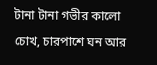টানা টানা গভীর কালো চোখ, চারপাশে ঘন আর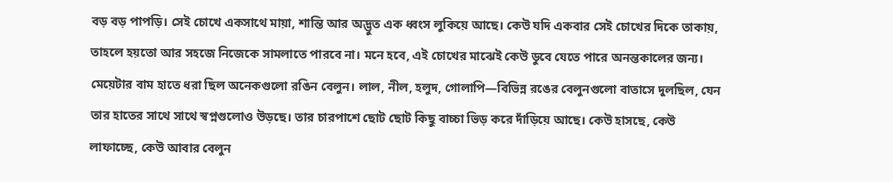বড় বড় পাপড়ি। সেই চোখে একসাথে মায়া, শান্তি আর অদ্ভুত এক ধ্বংস লুকিয়ে আছে। কেউ যদি একবার সেই চোখের দিকে তাকায়, তাহলে হয়তো আর সহজে নিজেকে সামলাতে পারবে না। মনে হবে, এই চোখের মাঝেই কেউ ডুবে যেতে পারে অনন্তকালের জন্য।
মেয়েটার বাম হাতে ধরা ছিল অনেকগুলো রঙিন বেলুন। লাল, নীল, হলুদ, গোলাপি—বিভিন্ন রঙের বেলুনগুলো বাতাসে দুলছিল, যেন তার হাতের সাথে সাথে স্বপ্নগুলোও উড়ছে। তার চারপাশে ছোট ছোট কিছু বাচ্চা ভিড় করে দাঁড়িয়ে আছে। কেউ হাসছে, কেউ লাফাচ্ছে, কেউ আবার বেলুন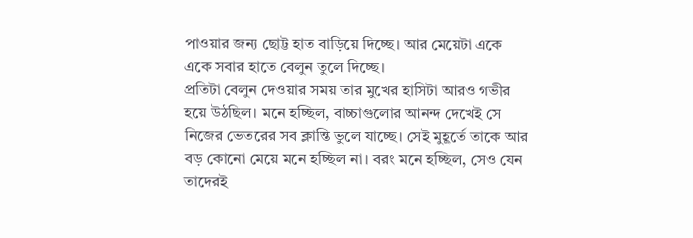পাওয়ার জন্য ছোট্ট হাত বাড়িয়ে দিচ্ছে। আর মেয়েটা একে একে সবার হাতে বেলুন তুলে দিচ্ছে।
প্রতিটা বেলুন দেওয়ার সময় তার মুখের হাসিটা আরও গভীর হয়ে উঠছিল। মনে হচ্ছিল, বাচ্চাগুলোর আনন্দ দেখেই সে নিজের ভেতরের সব ক্লান্তি ভুলে যাচ্ছে। সেই মুহূর্তে তাকে আর বড় কোনো মেয়ে মনে হচ্ছিল না। বরং মনে হচ্ছিল, সেও যেন তাদেরই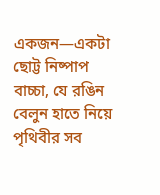একজন—একটা ছোট্ট নিষ্পাপ বাচ্চা, যে রঙিন বেলুন হাতে নিয়ে পৃথিবীর সব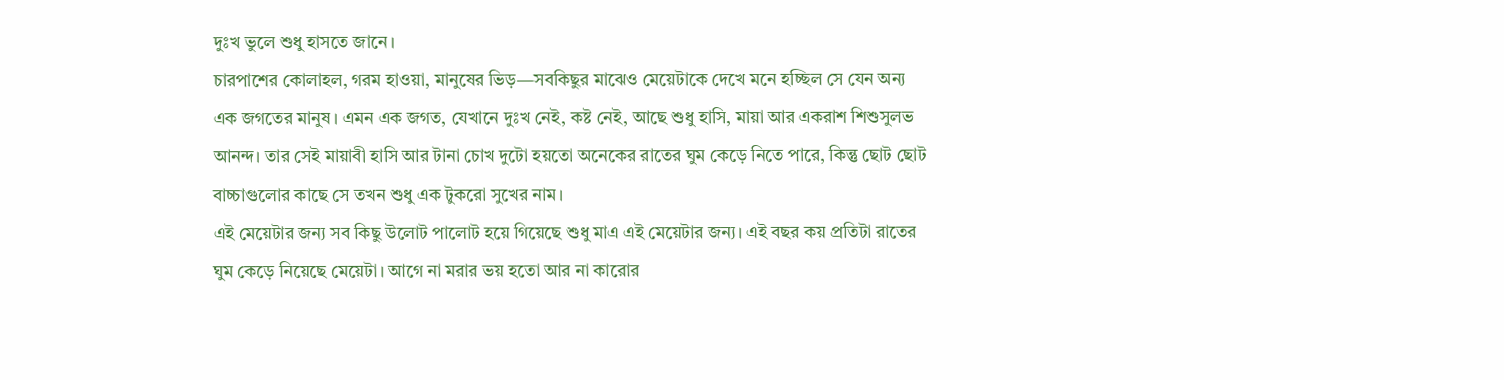দুঃখ ভুলে শুধু হাসতে জানে।
চারপাশের কোলাহল, গরম হাওয়া, মানুষের ভিড়—সবকিছুর মাঝেও মেয়েটাকে দেখে মনে হচ্ছিল সে যেন অন্য এক জগতের মানুষ। এমন এক জগত, যেখানে দুঃখ নেই, কষ্ট নেই, আছে শুধু হাসি, মায়া আর একরাশ শিশুসুলভ আনন্দ। তার সেই মায়াবী হাসি আর টানা চোখ দুটো হয়তো অনেকের রাতের ঘুম কেড়ে নিতে পারে, কিন্তু ছোট ছোট বাচ্চাগুলোর কাছে সে তখন শুধু এক টুকরো সুখের নাম।
এই মেয়েটার জন্য সব কিছু উলোট পালোট হয়ে গিয়েছে শুধু মাএ এই মেয়েটার জন্য। এই বছর কয় প্রতিটা রাতের ঘুম কেড়ে নিয়েছে মেয়েটা। আগে না মরার ভয় হতো আর না কারোর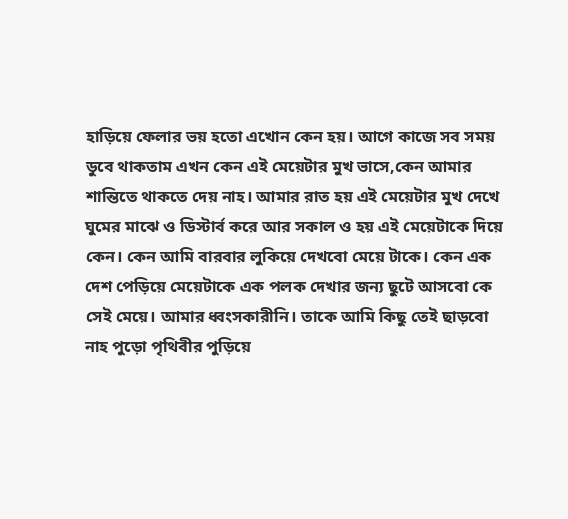হাড়িয়ে ফেলার ভয় হতো এখোন কেন হয়। আগে কাজে সব সময় ডুবে থাকতাম এখন কেন এই মেয়েটার মুখ ভাসে,কেন আমার শান্তিতে থাকতে দেয় নাহ। আমার রাত হয় এই মেয়েটার মুখ দেখে ঘুমের মাঝে ও ডিস্টার্ব করে আর সকাল ও হয় এই মেয়েটাকে দিয়ে কেন। কেন আমি বারবার লুকিয়ে দেখবো মেয়ে টাকে। কেন এক দেশ পেড়িয়ে মেয়েটাকে এক পলক দেখার জন্য ছুটে আসবো কে সেই মেয়ে। আমার ধ্বংসকারীনি। তাকে আমি কিছু তেই ছাড়বো নাহ পুড়ো পৃথিবীর পুড়িয়ে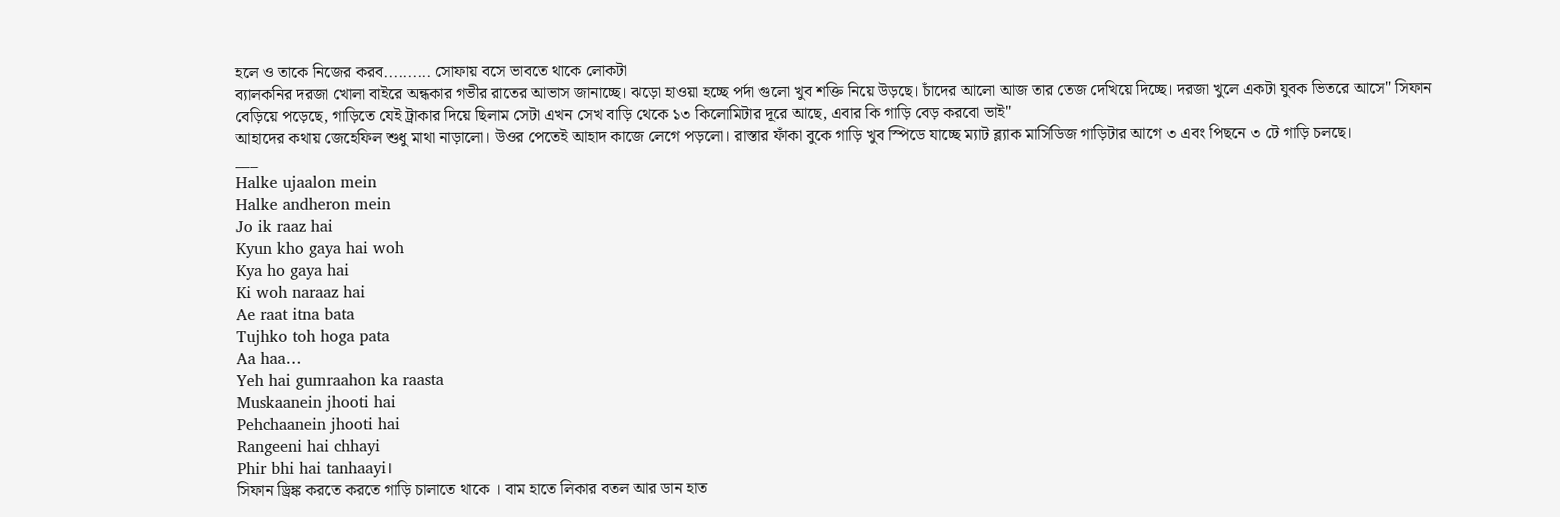হলে ও তাকে নিজের করব.......... সোফায় বসে ভাবতে থাকে লোকটা
ব্যালকনির দরজা খোলা বাইরে অন্ধকার গভীর রাতের আভাস জানাচ্ছে। ঝড়ো হাওয়া হচ্ছে পর্দা গুলো খুব শক্তি নিয়ে উড়ছে। চাঁদের আলো আজ তার তেজ দেখিয়ে দিচ্ছে। দরজা খুলে একটা যুবক ভিতরে আসে" সিফান বেড়িয়ে পড়েছে, গাড়িতে যেই ট্রাকার দিয়ে ছিলাম সেটা এখন সেখ বাড়ি থেকে ১৩ কিলোমিটার দূরে আছে, এবার কি গাড়ি বেড় করবো ভাই"
আহাদের কথায় জেহেফিল শুধু মাথা নাড়ালো। উওর পেতেই আহাদ কাজে লেগে পড়লো। রাস্তার ফাঁকা বুকে গাড়ি খুব স্পিডে যাচ্ছে ম্যাট ব্ল্যাক মার্সিডিজ গাড়িটার আগে ৩ এবং পিছনে ৩ টে গাড়ি চলছে।
___
Halke ujaalon mein
Halke andheron mein
Jo ik raaz hai
Kyun kho gaya hai woh
Kya ho gaya hai
Ki woh naraaz hai
Ae raat itna bata
Tujhko toh hoga pata
Aa haa…
Yeh hai gumraahon ka raasta
Muskaanein jhooti hai
Pehchaanein jhooti hai
Rangeeni hai chhayi
Phir bhi hai tanhaayi।
সিফান ড্রিঙ্ক করতে করতে গাড়ি চালাতে থাকে । বাম হাতে লিকার বতল আর ডান হাত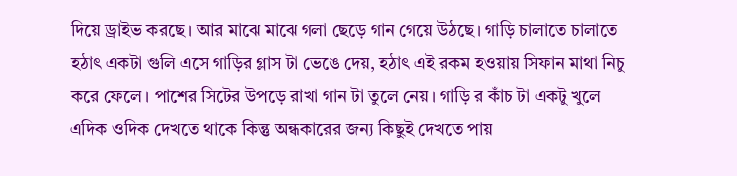দিয়ে ড্রাইভ করছে। আর মাঝে মাঝে গলা ছেড়ে গান গেয়ে উঠছে। গাড়ি চালাতে চালাতে হঠাৎ একটা গুলি এসে গাড়ির গ্লাস টা ভেঙে দেয়, হঠাৎ এই রকম হওয়ায় সিফান মাথা নিচু করে ফেলে। পাশের সিটের উপড়ে রাখা গান টা তুলে নেয়। গাড়ি র কাঁচ টা একটু খুলে এদিক ওদিক দেখতে থাকে কিন্তু অন্ধকারের জন্য কিছুই দেখতে পায়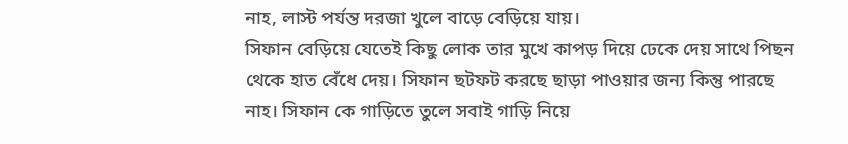নাহ, লাস্ট পর্যন্ত দরজা খুলে বাড়ে বেড়িয়ে যায়।
সিফান বেড়িয়ে যেতেই কিছু লোক তার মুখে কাপড় দিয়ে ঢেকে দেয় সাথে পিছন থেকে হাত বেঁধে দেয়। সিফান ছটফট করছে ছাড়া পাওয়ার জন্য কিন্তু পারছে নাহ। সিফান কে গাড়িতে তুলে সবাই গাড়ি নিয়ে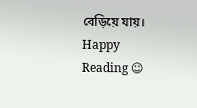বেড়িয়ে যায়।
Happy Reading ☺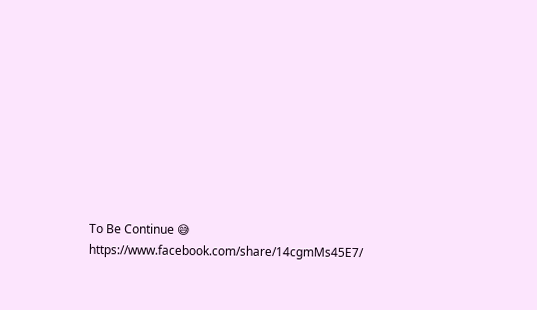To Be Continue 😅
https://www.facebook.com/share/14cgmMs45E7/